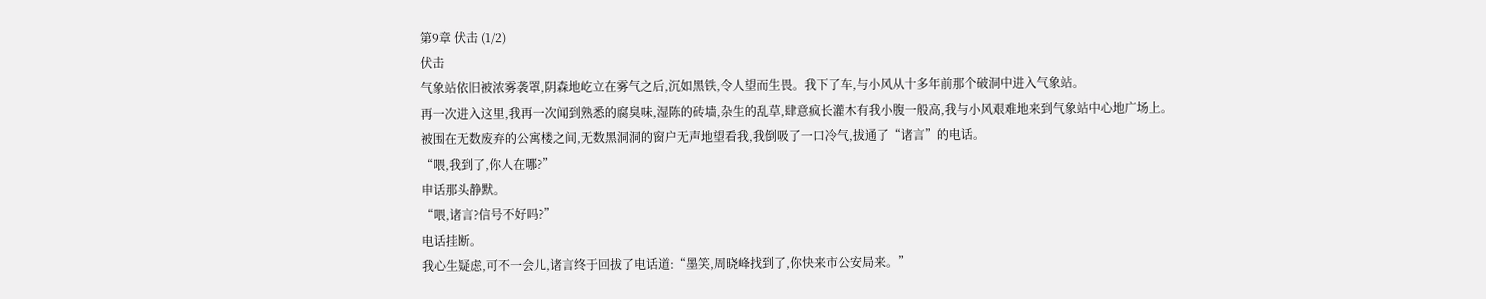第9章 伏击 (1/2)
伏击
气象站依旧被浓雾袭罩,阴森地屹立在雾气之后,沉如黑铁,令人望而生畏。我下了车,与小风从十多年前那个破洞中进入气象站。
再一次进入这里,我再一次闻到熟悉的腐臭味,湿陈的砖墙,杂生的乱草,肆意疯长灌木有我小腹一般高,我与小风艰难地来到气象站中心地广场上。
被围在无数废弃的公寓楼之间,无数黑洞洞的窗户无声地望看我,我倒吸了一口冷气,拔通了“诸言”的电话。
“喂,我到了,你人在哪?”
申话那头静默。
“喂,诸言?信号不好吗?”
电话挂断。
我心生疑虑,可不一会儿,诸言终于回拔了电话道:“墨笑,周晓峰找到了,你快来市公安局来。”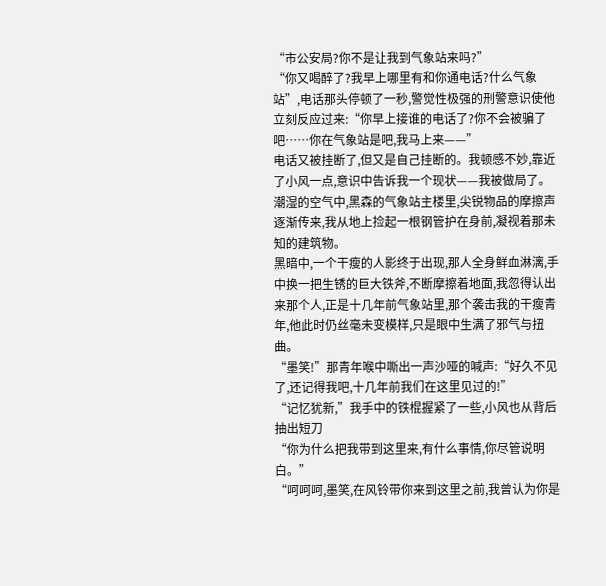“市公安局?你不是让我到气象站来吗?”
“你又喝醉了?我早上哪里有和你通电话?什么气象站”,电话那头停顿了一秒,警觉性极强的刑警意识使他立刻反应过来:“你早上接谁的电话了?你不会被骗了吧……你在气象站是吧,我马上来——”
电话又被挂断了,但又是自己挂断的。我顿感不妙,靠近了小风一点,意识中告诉我一个现状——我被做局了。
潮湿的空气中,黑森的气象站主楼里,尖锐物品的摩擦声逐渐传来,我从地上捡起一根钢管护在身前,凝视着那未知的建筑物。
黑暗中,一个干瘦的人影终于出现,那人全身鲜血淋漓,手中换一把生锈的巨大铁斧,不断摩擦着地面,我忽得认出来那个人,正是十几年前气象站里,那个袭击我的干瘦青年,他此时仍丝毫未变模样,只是眼中生满了邪气与扭曲。
“墨笑!”那青年喉中嘶出一声沙哑的喊声:“好久不见了,还记得我吧,十几年前我们在这里见过的!”
“记忆犹新,”我手中的铁棍握紧了一些,小风也从背后抽出短刀
“你为什么把我带到这里来,有什么事情,你尽管说明白。”
“呵呵呵,墨笑,在风铃带你来到这里之前,我曾认为你是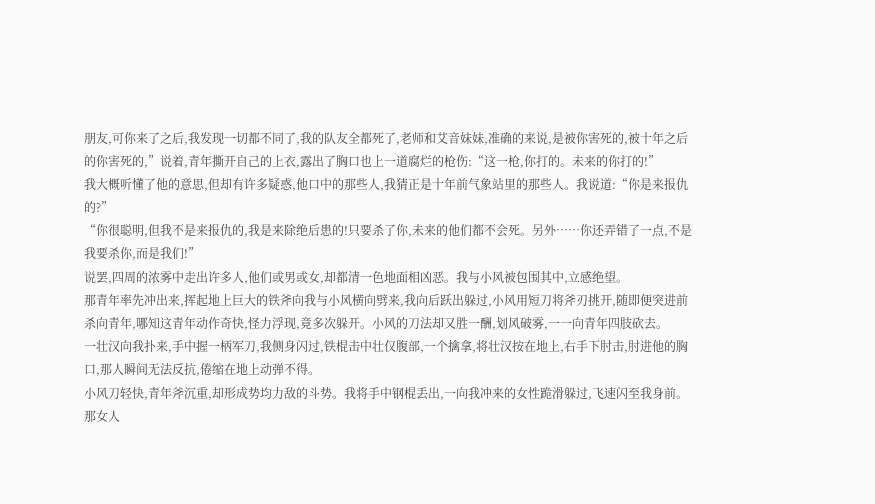朋友,可你来了之后,我发现一切都不同了,我的队友全都死了,老师和艾音妹妹,准确的来说,是被你害死的,被十年之后的你害死的,”说着,青年撕开自己的上衣,露出了胸口也上一道腐烂的枪伤:“这一枪,你打的。未来的你打的!”
我大概听懂了他的意思,但却有许多疑惑,他口中的那些人,我猜正是十年前气象站里的那些人。我说道:“你是来报仇的?”
“你很聪明,但我不是来报仇的,我是来除绝后患的!只要杀了你,未来的他们都不会死。另外……你还弄错了一点,不是我要杀你,而是我们!”
说罢,四周的浓雾中走出许多人,他们或男或女,却都清一色地面相凶恶。我与小风被包围其中,立感绝望。
那青年率先冲出来,挥起地上巨大的铁斧向我与小风横向劈来,我向后跃出躲过,小风用短刀将斧刃挑开,随即便突进前杀向青年,哪知这青年动作奇快,怪力浮现,竟多次躲开。小风的刀法却又胜一酬,划风破雾,一一向青年四肢砍去。
一壮汉向我扑来,手中握一柄军刀,我侧身闪过,铁棍击中壮仅腹部,一个擒拿,将壮汉按在地上,右手下肘击,肘进他的胸口,那人瞬间无法反抗,倦缩在地上动弹不得。
小风刀轻快,青年斧沉重,却形成势均力敌的斗势。我将手中钢棍丢出,一向我冲来的女性跪滑躲过,飞速闪至我身前。那女人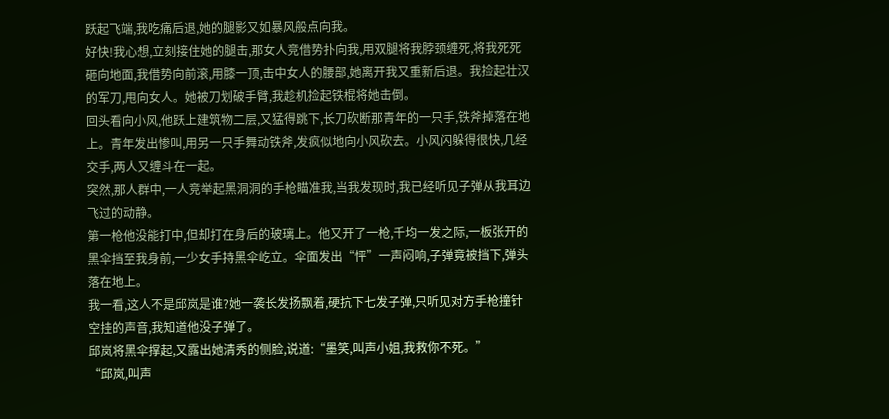跃起飞端,我吃痛后退,她的腿影又如暴风般点向我。
好快!我心想,立刻接住她的腿击,那女人竞借势扑向我,用双腿将我脖颈缠死,将我死死砸向地面,我借势向前滚,用膝一顶,击中女人的腰部,她离开我又重新后退。我捡起壮汉的军刀,甩向女人。她被刀划破手臂,我趁机捡起铁棍将她击倒。
回头看向小风,他跃上建筑物二层,又猛得跳下,长刀砍断那青年的一只手,铁斧掉落在地上。青年发出惨叫,用另一只手舞动铁斧,发疯似地向小风砍去。小风闪躲得很快,几经交手,两人又缠斗在一起。
突然,那人群中,一人竞举起黑洞洞的手枪瞄准我,当我发现时,我已经听见子弹从我耳边飞过的动静。
第一枪他没能打中,但却打在身后的玻璃上。他又开了一枪,千均一发之际,一板张开的黑伞挡至我身前,一少女手持黑伞屹立。伞面发出“怦”一声闷响,子弹竟被挡下,弹头落在地上。
我一看,这人不是邱岚是谁?她一袭长发扬飘着,硬抗下七发子弹,只听见对方手枪撞针空挂的声音,我知道他没子弹了。
邱岚将黑伞撑起,又露出她清秀的侧脸,说道:“墨笑,叫声小姐,我救你不死。”
“邱岚,叫声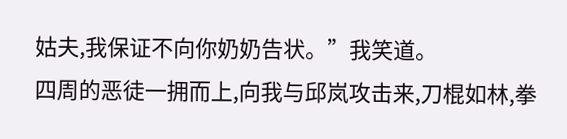姑夫,我保证不向你奶奶告状。”我笑道。
四周的恶徒一拥而上,向我与邱岚攻击来,刀棍如林,拳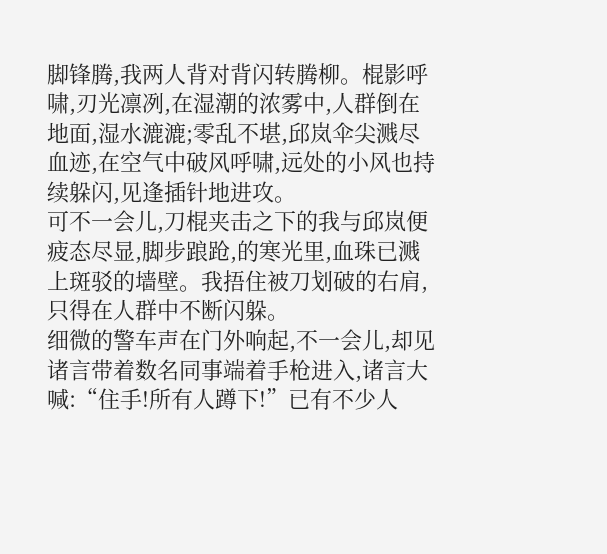脚锋腾,我两人背对背闪转腾柳。棍影呼啸,刃光凛冽,在湿潮的浓雾中,人群倒在地面,湿水漉漉;零乱不堪,邱岚伞尖溅尽血迹,在空气中破风呼啸,远处的小风也持续躲闪,见逢插针地进攻。
可不一会儿,刀棍夹击之下的我与邱岚便疲态尽显,脚步踉跄,的寒光里,血珠已溅上斑驳的墙壁。我捂住被刀划破的右肩,只得在人群中不断闪躲。
细微的警车声在门外响起,不一会儿,却见诸言带着数名同事端着手枪进入,诸言大喊:“住手!所有人蹲下!”已有不少人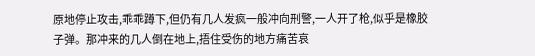原地停止攻击,乖乖蹲下,但仍有几人发疯一般冲向刑警,一人开了枪,似乎是橡胶子弹。那冲来的几人倒在地上,捂住受伤的地方痛苦哀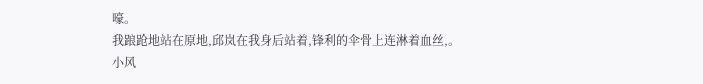嚎。
我踉跄地站在原地,邱岚在我身后站着,锋利的伞骨上连淋着血丝,。小风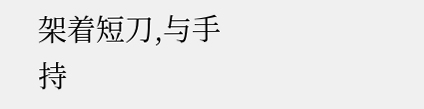架着短刀,与手持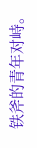铁斧的青年对峙。